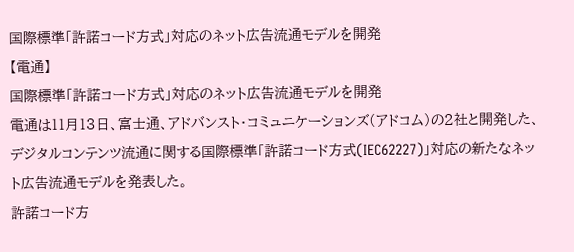国際標準「許諾コード方式」対応のネット広告流通モデルを開発
【電通】
国際標準「許諾コード方式」対応のネット広告流通モデルを開発
電通は11月13日、富士通、アドバンスト・コミュニケーションズ(アドコム)の2社と開発した、デジタルコンテンツ流通に関する国際標準「許諾コード方式(IEC62227)」対応の新たなネット広告流通モデルを発表した。
許諾コード方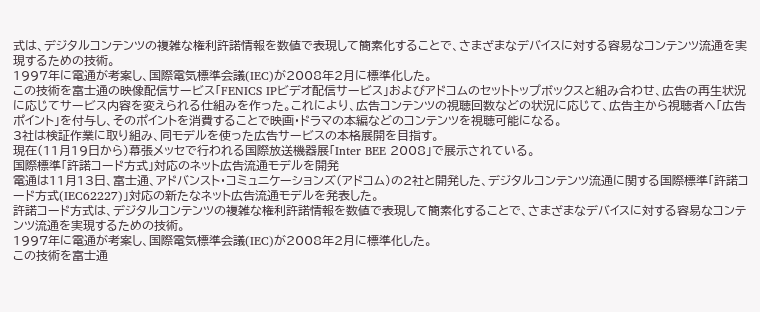式は、デジタルコンテンツの複雑な権利許諾情報を数値で表現して簡素化することで、さまざまなデバイスに対する容易なコンテンツ流通を実現するための技術。
1997年に電通が考案し、国際電気標準会議(IEC)が2008年2月に標準化した。
この技術を富士通の映像配信サービス「FENICS IPビデオ配信サービス」およびアドコムのセットトップボックスと組み合わせ、広告の再生状況に応じてサービス内容を変えられる仕組みを作った。これにより、広告コンテンツの視聴回数などの状況に応じて、広告主から視聴者へ「広告ポイント」を付与し、そのポイントを消費することで映画・ドラマの本編などのコンテンツを視聴可能になる。
3社は検証作業に取り組み、同モデルを使った広告サービスの本格展開を目指す。
現在(11月19日から)幕張メッセで行われる国際放送機器展「Inter BEE 2008」で展示されている。
国際標準「許諾コード方式」対応のネット広告流通モデルを開発
電通は11月13日、富士通、アドバンスト・コミュニケーションズ(アドコム)の2社と開発した、デジタルコンテンツ流通に関する国際標準「許諾コード方式(IEC62227)」対応の新たなネット広告流通モデルを発表した。
許諾コード方式は、デジタルコンテンツの複雑な権利許諾情報を数値で表現して簡素化することで、さまざまなデバイスに対する容易なコンテンツ流通を実現するための技術。
1997年に電通が考案し、国際電気標準会議(IEC)が2008年2月に標準化した。
この技術を富士通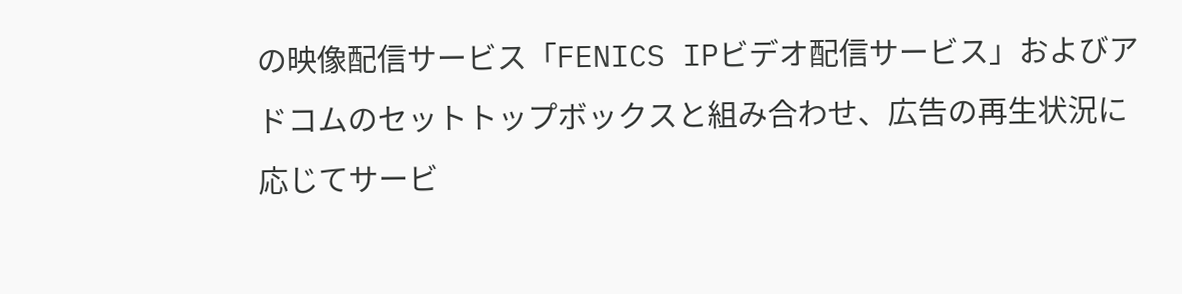の映像配信サービス「FENICS IPビデオ配信サービス」およびアドコムのセットトップボックスと組み合わせ、広告の再生状況に応じてサービ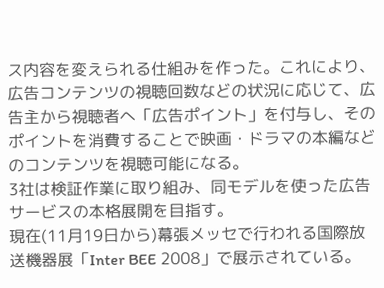ス内容を変えられる仕組みを作った。これにより、広告コンテンツの視聴回数などの状況に応じて、広告主から視聴者へ「広告ポイント」を付与し、そのポイントを消費することで映画・ドラマの本編などのコンテンツを視聴可能になる。
3社は検証作業に取り組み、同モデルを使った広告サービスの本格展開を目指す。
現在(11月19日から)幕張メッセで行われる国際放送機器展「Inter BEE 2008」で展示されている。